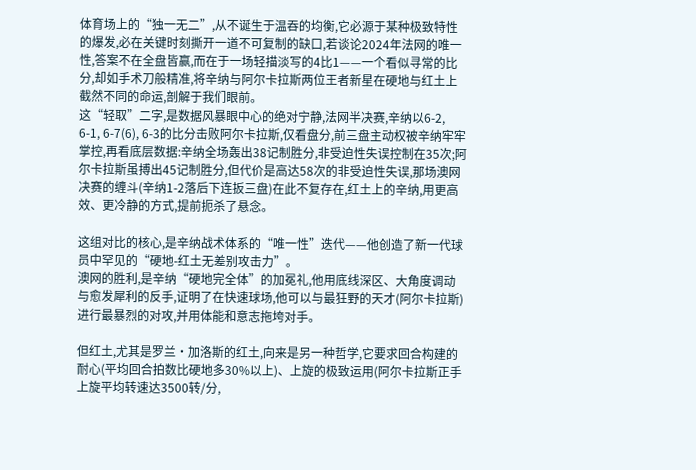体育场上的“独一无二”,从不诞生于温吞的均衡,它必源于某种极致特性的爆发,必在关键时刻撕开一道不可复制的缺口,若谈论2024年法网的唯一性,答案不在全盘皆赢,而在于一场轻描淡写的4比1——一个看似寻常的比分,却如手术刀般精准,将辛纳与阿尔卡拉斯两位王者新星在硬地与红土上截然不同的命运,剖解于我们眼前。
这“轻取”二字,是数据风暴眼中心的绝对宁静,法网半决赛,辛纳以6-2, 6-1, 6-7(6), 6-3的比分击败阿尔卡拉斯,仅看盘分,前三盘主动权被辛纳牢牢掌控,再看底层数据:辛纳全场轰出38记制胜分,非受迫性失误控制在35次;阿尔卡拉斯虽搏出45记制胜分,但代价是高达58次的非受迫性失误,那场澳网决赛的缠斗(辛纳1-2落后下连扳三盘)在此不复存在,红土上的辛纳,用更高效、更冷静的方式,提前扼杀了悬念。

这组对比的核心,是辛纳战术体系的“唯一性”迭代——他创造了新一代球员中罕见的“硬地-红土无差别攻击力”。
澳网的胜利,是辛纳“硬地完全体”的加冕礼,他用底线深区、大角度调动与愈发犀利的反手,证明了在快速球场,他可以与最狂野的天才(阿尔卡拉斯)进行最暴烈的对攻,并用体能和意志拖垮对手。

但红土,尤其是罗兰·加洛斯的红土,向来是另一种哲学,它要求回合构建的耐心(平均回合拍数比硬地多30%以上)、上旋的极致运用(阿尔卡拉斯正手上旋平均转速达3500转/分,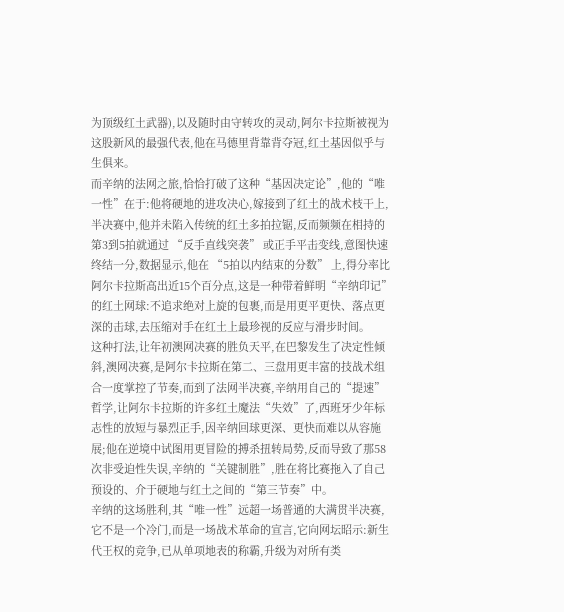为顶级红土武器),以及随时由守转攻的灵动,阿尔卡拉斯被视为这股新风的最强代表,他在马德里背靠背夺冠,红土基因似乎与生俱来。
而辛纳的法网之旅,恰恰打破了这种“基因决定论”,他的“唯一性”在于:他将硬地的进攻决心,嫁接到了红土的战术枝干上,半决赛中,他并未陷入传统的红土多拍拉锯,反而频频在相持的第3到5拍就通过 “反手直线突袭” 或正手平击变线,意图快速终结一分,数据显示,他在 “5拍以内结束的分数” 上,得分率比阿尔卡拉斯高出近15个百分点,这是一种带着鲜明“辛纳印记”的红土网球:不追求绝对上旋的包裹,而是用更平更快、落点更深的击球,去压缩对手在红土上最珍视的反应与滑步时间。
这种打法,让年初澳网决赛的胜负天平,在巴黎发生了决定性倾斜,澳网决赛,是阿尔卡拉斯在第二、三盘用更丰富的技战术组合一度掌控了节奏,而到了法网半决赛,辛纳用自己的“提速”哲学,让阿尔卡拉斯的许多红土魔法“失效”了,西班牙少年标志性的放短与暴烈正手,因辛纳回球更深、更快而难以从容施展;他在逆境中试图用更冒险的搏杀扭转局势,反而导致了那58次非受迫性失误,辛纳的“关键制胜”,胜在将比赛拖入了自己预设的、介于硬地与红土之间的“第三节奏”中。
辛纳的这场胜利,其“唯一性”远超一场普通的大满贯半决赛,它不是一个冷门,而是一场战术革命的宣言,它向网坛昭示:新生代王权的竞争,已从单项地表的称霸,升级为对所有类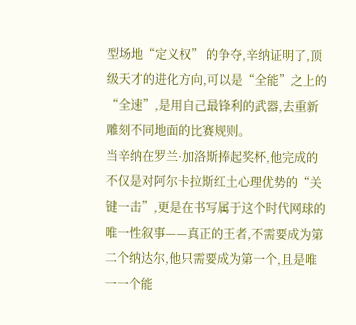型场地“定义权” 的争夺,辛纳证明了,顶级天才的进化方向,可以是“全能”之上的“全速”,是用自己最锋利的武器,去重新雕刻不同地面的比赛规则。
当辛纳在罗兰·加洛斯捧起奖杯,他完成的不仅是对阿尔卡拉斯红土心理优势的“关键一击”,更是在书写属于这个时代网球的唯一性叙事——真正的王者,不需要成为第二个纳达尔,他只需要成为第一个,且是唯一一个能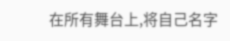在所有舞台上,将自己名字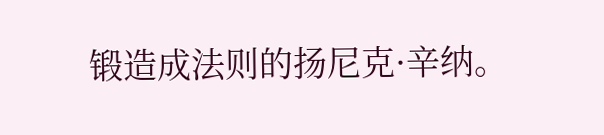锻造成法则的扬尼克·辛纳。